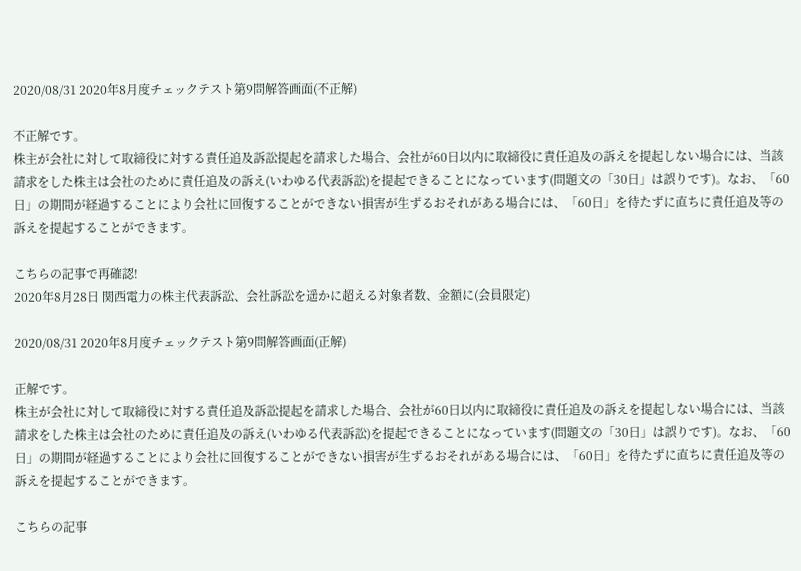2020/08/31 2020年8月度チェックテスト第9問解答画面(不正解)

不正解です。
株主が会社に対して取締役に対する責任追及訴訟提起を請求した場合、会社が60日以内に取締役に責任追及の訴えを提起しない場合には、当該請求をした株主は会社のために責任追及の訴え(いわゆる代表訴訟)を提起できることになっています(問題文の「30日」は誤りです)。なお、「60日」の期間が経過することにより会社に回復することができない損害が生ずるおそれがある場合には、「60日」を待たずに直ちに責任追及等の訴えを提起することができます。

こちらの記事で再確認!
2020年8月28日 関西電力の株主代表訴訟、会社訴訟を遥かに超える対象者数、金額に(会員限定)

2020/08/31 2020年8月度チェックテスト第9問解答画面(正解)

正解です。
株主が会社に対して取締役に対する責任追及訴訟提起を請求した場合、会社が60日以内に取締役に責任追及の訴えを提起しない場合には、当該請求をした株主は会社のために責任追及の訴え(いわゆる代表訴訟)を提起できることになっています(問題文の「30日」は誤りです)。なお、「60日」の期間が経過することにより会社に回復することができない損害が生ずるおそれがある場合には、「60日」を待たずに直ちに責任追及等の訴えを提起することができます。

こちらの記事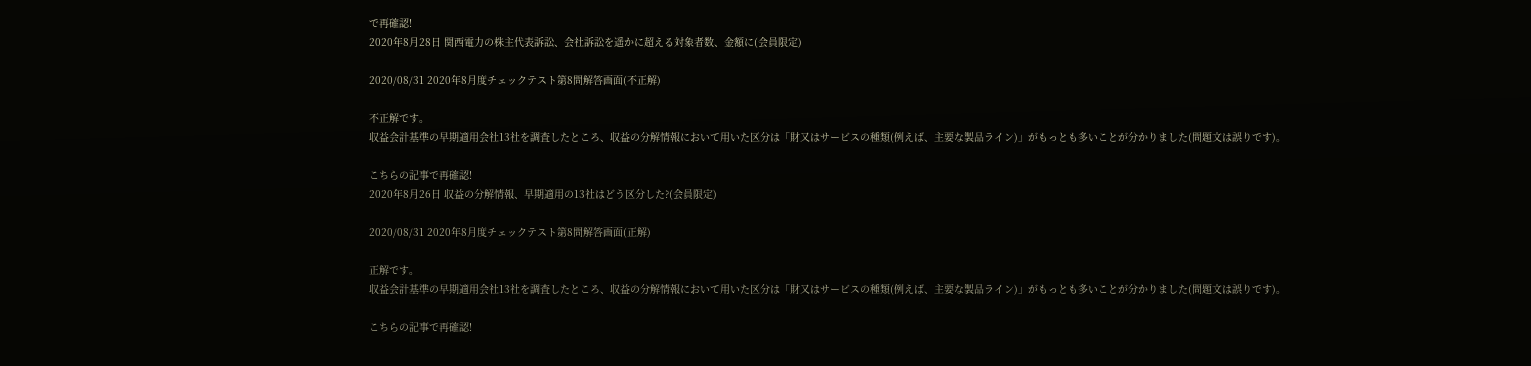で再確認!
2020年8月28日 関西電力の株主代表訴訟、会社訴訟を遥かに超える対象者数、金額に(会員限定)

2020/08/31 2020年8月度チェックテスト第8問解答画面(不正解)

不正解です。
収益会計基準の早期適用会社13社を調査したところ、収益の分解情報において用いた区分は「財又はサービスの種類(例えば、主要な製品ライン)」がもっとも多いことが分かりました(問題文は誤りです)。

こちらの記事で再確認!
2020年8月26日 収益の分解情報、早期適用の13社はどう区分した?(会員限定)

2020/08/31 2020年8月度チェックテスト第8問解答画面(正解)

正解です。
収益会計基準の早期適用会社13社を調査したところ、収益の分解情報において用いた区分は「財又はサービスの種類(例えば、主要な製品ライン)」がもっとも多いことが分かりました(問題文は誤りです)。

こちらの記事で再確認!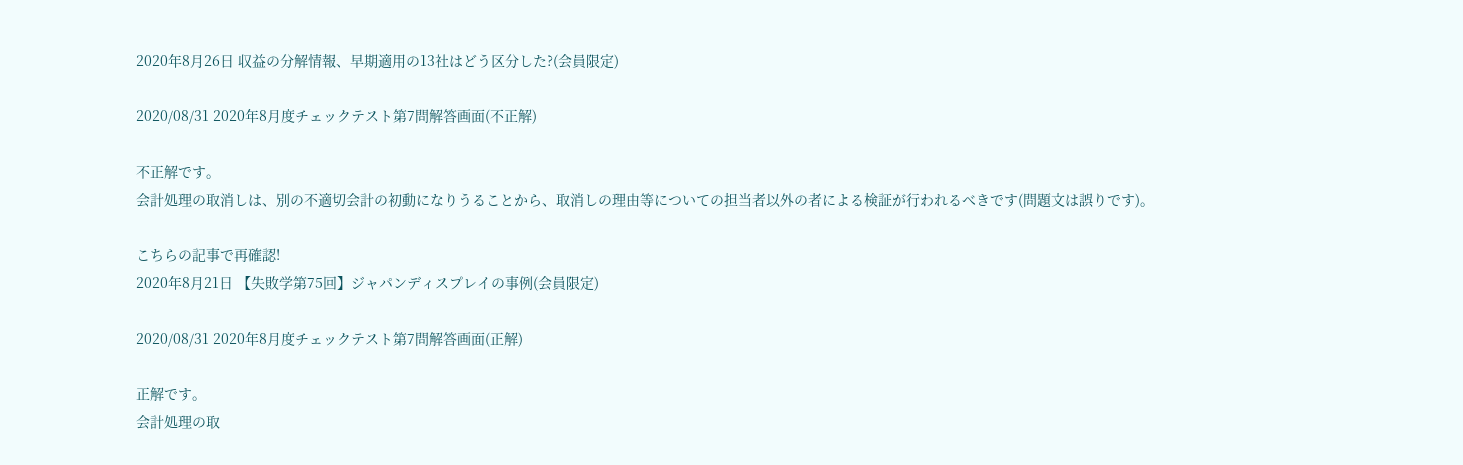2020年8月26日 収益の分解情報、早期適用の13社はどう区分した?(会員限定)

2020/08/31 2020年8月度チェックテスト第7問解答画面(不正解)

不正解です。
会計処理の取消しは、別の不適切会計の初動になりうることから、取消しの理由等についての担当者以外の者による検証が行われるべきです(問題文は誤りです)。

こちらの記事で再確認!
2020年8月21日 【失敗学第75回】ジャパンディスプレイの事例(会員限定)

2020/08/31 2020年8月度チェックテスト第7問解答画面(正解)

正解です。
会計処理の取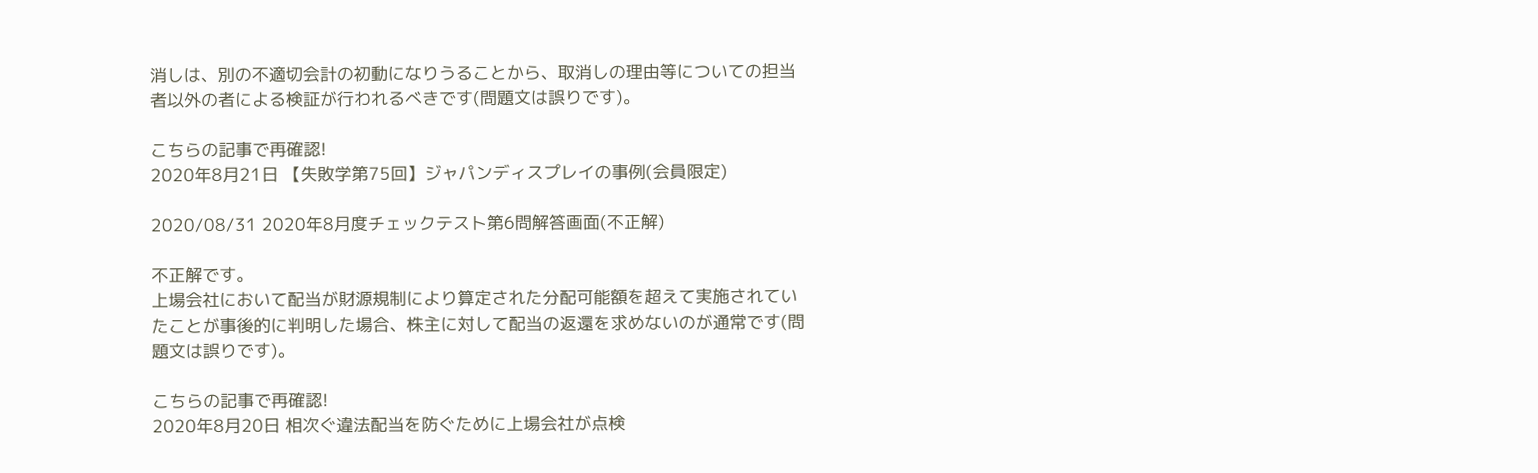消しは、別の不適切会計の初動になりうることから、取消しの理由等についての担当者以外の者による検証が行われるべきです(問題文は誤りです)。

こちらの記事で再確認!
2020年8月21日 【失敗学第75回】ジャパンディスプレイの事例(会員限定)

2020/08/31 2020年8月度チェックテスト第6問解答画面(不正解)

不正解です。
上場会社において配当が財源規制により算定された分配可能額を超えて実施されていたことが事後的に判明した場合、株主に対して配当の返還を求めないのが通常です(問題文は誤りです)。

こちらの記事で再確認!
2020年8月20日 相次ぐ違法配当を防ぐために上場会社が点検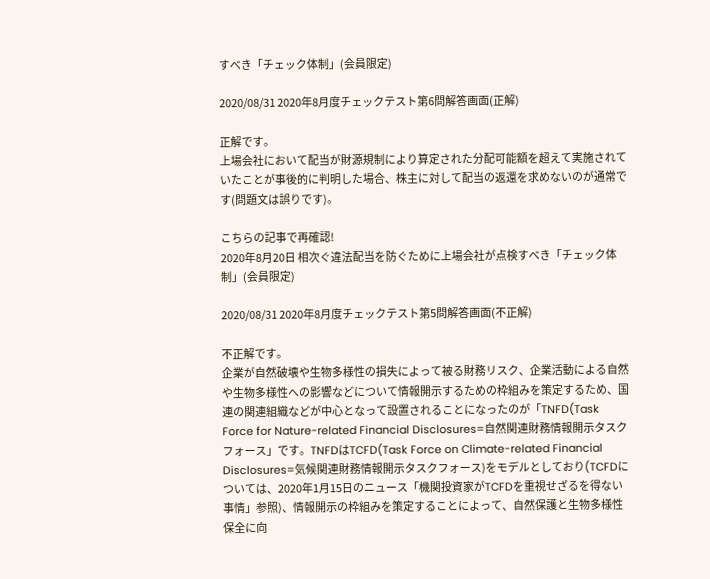すべき「チェック体制」(会員限定)

2020/08/31 2020年8月度チェックテスト第6問解答画面(正解)

正解です。
上場会社において配当が財源規制により算定された分配可能額を超えて実施されていたことが事後的に判明した場合、株主に対して配当の返還を求めないのが通常です(問題文は誤りです)。

こちらの記事で再確認!
2020年8月20日 相次ぐ違法配当を防ぐために上場会社が点検すべき「チェック体制」(会員限定)

2020/08/31 2020年8月度チェックテスト第5問解答画面(不正解)

不正解です。
企業が自然破壊や生物多様性の損失によって被る財務リスク、企業活動による自然や生物多様性への影響などについて情報開示するための枠組みを策定するため、国連の関連組織などが中心となって設置されることになったのが「TNFD(Task Force for Nature-related Financial Disclosures=自然関連財務情報開示タスクフォース」です。TNFDはTCFD(Task Force on Climate-related Financial Disclosures=気候関連財務情報開示タスクフォース)をモデルとしており(TCFDについては、2020年1月15日のニュース「機関投資家がTCFDを重視せざるを得ない事情」参照)、情報開示の枠組みを策定することによって、自然保護と生物多様性保全に向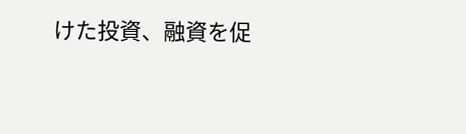けた投資、融資を促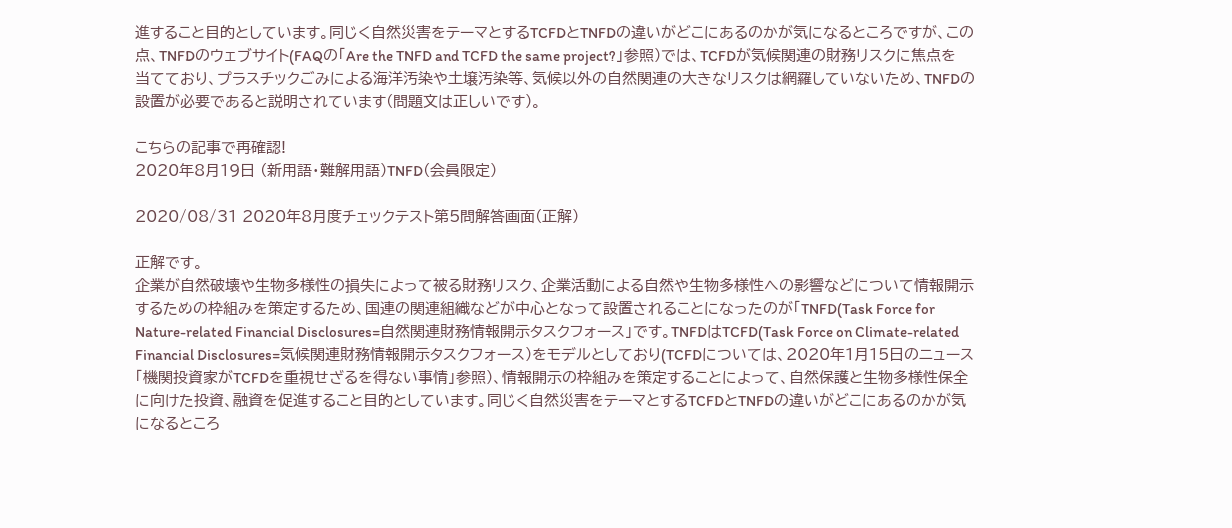進すること目的としています。同じく自然災害をテーマとするTCFDとTNFDの違いがどこにあるのかが気になるところですが、この点、TNFDのウェブサイト(FAQの「Are the TNFD and TCFD the same project?」参照)では、TCFDが気候関連の財務リスクに焦点を当てており、プラスチックごみによる海洋汚染や土壌汚染等、気候以外の自然関連の大きなリスクは網羅していないため、TNFDの設置が必要であると説明されています(問題文は正しいです)。

こちらの記事で再確認!
2020年8月19日 (新用語・難解用語)TNFD(会員限定)

2020/08/31 2020年8月度チェックテスト第5問解答画面(正解)

正解です。
企業が自然破壊や生物多様性の損失によって被る財務リスク、企業活動による自然や生物多様性への影響などについて情報開示するための枠組みを策定するため、国連の関連組織などが中心となって設置されることになったのが「TNFD(Task Force for Nature-related Financial Disclosures=自然関連財務情報開示タスクフォース」です。TNFDはTCFD(Task Force on Climate-related Financial Disclosures=気候関連財務情報開示タスクフォース)をモデルとしており(TCFDについては、2020年1月15日のニュース「機関投資家がTCFDを重視せざるを得ない事情」参照)、情報開示の枠組みを策定することによって、自然保護と生物多様性保全に向けた投資、融資を促進すること目的としています。同じく自然災害をテーマとするTCFDとTNFDの違いがどこにあるのかが気になるところ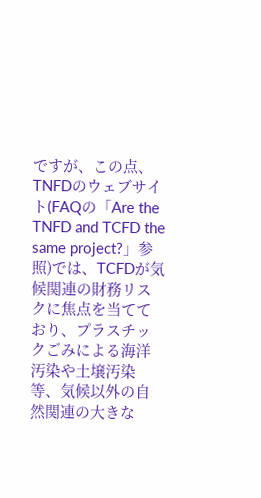ですが、この点、TNFDのウェブサイト(FAQの「Are the TNFD and TCFD the same project?」参照)では、TCFDが気候関連の財務リスクに焦点を当てており、プラスチックごみによる海洋汚染や土壌汚染等、気候以外の自然関連の大きな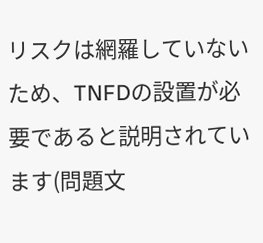リスクは網羅していないため、TNFDの設置が必要であると説明されています(問題文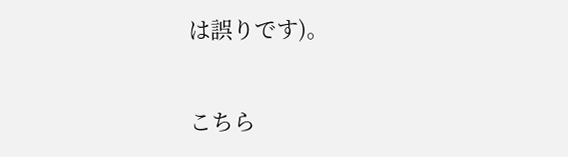は誤りです)。

こちら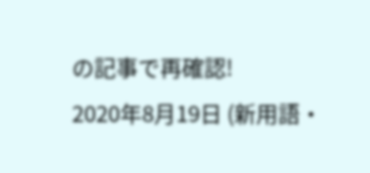の記事で再確認!
2020年8月19日 (新用語・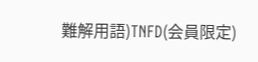難解用語)TNFD(会員限定)